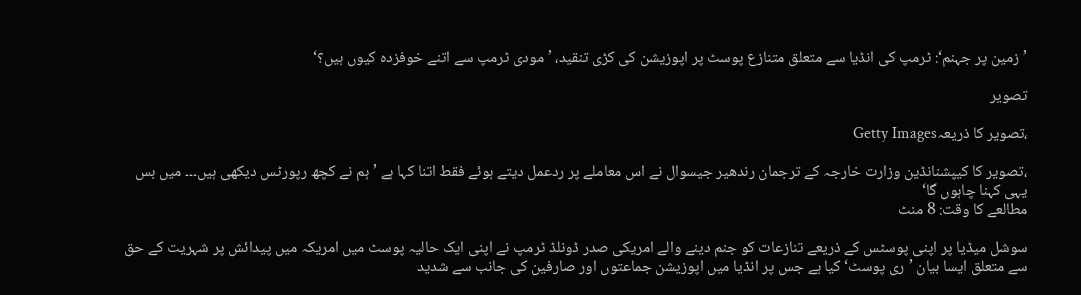’زمین پر جہنم‘: ٹرمپ کی انڈیا سے متعلق متنازع پوسٹ پر اپوزیشن کی کڑی تنقید، ’مودی ٹرمپ سے اتنے خوفزدہ کیوں ہیں؟‘

تصویر

،تصویر کا ذریعہGetty Images

،تصویر کا کیپشنانڈین وزارت خارجہ کے ترجمان رندھیر جیسوال نے اس معاملے پر ردعمل دیتے ہوئے فقط اتنا کہا ہے ’ہم نے کچھ رپورٹس دیکھی ہیں۔۔۔ میں بس یہی کہنا چاہوں گا‘
مطالعے کا وقت: 8 منٹ

سوشل میڈیا پر اپنی پوسٹس کے ذریعے تنازعات کو جنم دینے والے امریکی صدر ڈونلڈ ٹرمپ نے اپنی ایک حالیہ پوسٹ میں امریکہ میں پیدائش پر شہریت کے حق سے متعلق ایسا بیان ’ری پوسٹ‘ کیا ہے جس پر انڈیا میں اپوزیشن جماعتوں اور صارفین کی جانب سے شدید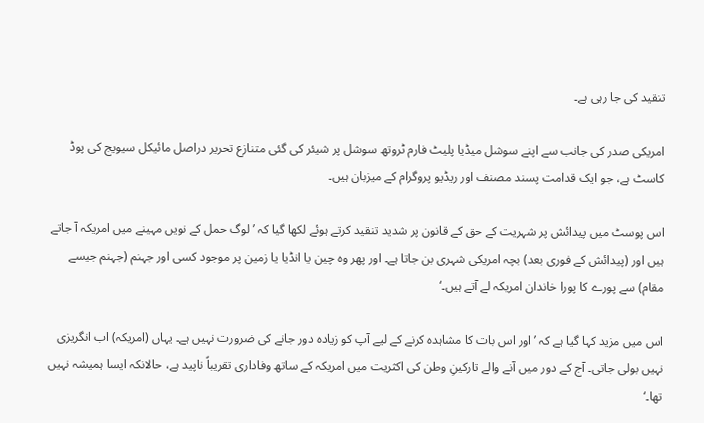تنقید کی جا رہی ہے۔

امریکی صدر کی جانب سے اپنے سوشل میڈیا پلیٹ فارم ٹروتھ سوشل پر شیئر کی گئی متنازع تحریر دراصل مائیکل سیویج کی پوڈ کاسٹ ہے، جو ایک قدامت پسند مصنف اور ریڈیو پروگرام کے میزبان ہیں۔

اس پوسٹ میں پیدائش پر شہریت کے حق کے قانون پر شدید تنقید کرتے ہوئے لکھا گیا کہ ’لوگ حمل کے نویں مہینے میں امریکہ آ جاتے ہیں اور (پیدائش کے فوری بعد) بچہ امریکی شہری بن جاتا ہے۔ اور پھر وہ چین یا انڈیا یا زمین پر موجود کسی اور جہنم (جہنم جیسے مقام) سے پورے کا پورا خاندان امریکہ لے آتے ہیں۔‘

اس میں مزید کہا گیا ہے کہ ’اور اس بات کا مشاہدہ کرنے کے لیے آپ کو زیادہ دور جانے کی ضرورت نہیں ہے۔ یہاں (امریکہ) اب انگریزی نہیں بولی جاتی۔ آج کے دور میں آنے والے تارکینِ وطن کی اکثریت میں امریکہ کے ساتھ وفاداری تقریباً ناپید ہے، حالانکہ ایسا ہمیشہ نہیں تھا۔‘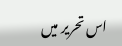اس تحریر میں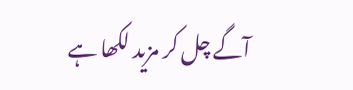آگے چل کر مزید لکھا ہے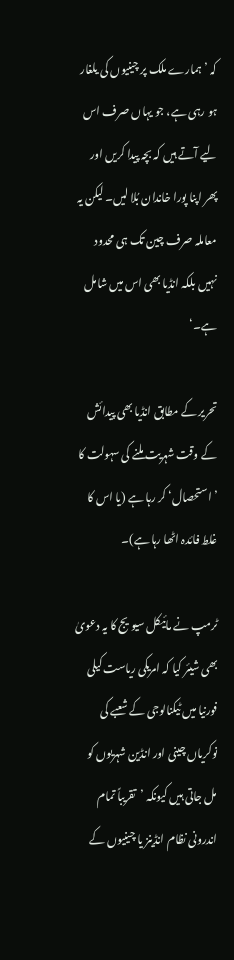کہ ’ہمارے ملک پر چینیوں کی یلغار ہو رہی ہے، جو یہاں صرف اس لیے آتے ہیں کہ بچہ پیدا کریں اور پھر اپنا پورا خاندان بُلا لیں۔ لیکن یہ معاملہ صرف چین تک ہی محدود نہیں بلکہ انڈیا بھی اس میں شامل ہے۔‘

تحریر کے مطابق انڈیا بھی پیدائش کے وقت شہریت ملنے کی سہولت کا ’استحصال‘ کر رہا ہے (یا اس کا غلط فائدہ اٹھا رہا ہے)۔

ٹرمپ نے مائیکل سیویج کا یہ دعویٰ بھی شیئر کیا کہ امریکی ریاست کیلی فورنیا میں ٹیکنالوجی کے شعبے کی نوکریاں چینی اور انڈین شہریوں کو مل جاتی ہیں کیونکہ ’تقریباً تمام اندرونی نظام انڈینز یا چینیوں کے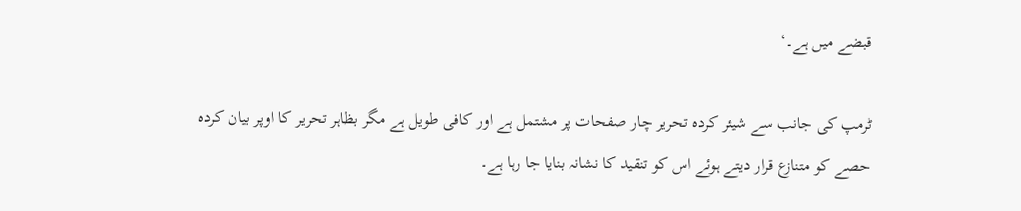قبضے میں ہے۔‘

ٹرمپ کی جانب سے شیئر کردہ تحریر چار صفحات پر مشتمل ہے اور کافی طویل ہے مگر بظاہر تحریر کا اوپر بیان کردہ حصے کو متنازع قرار دیتے ہوئے اس کو تنقید کا نشانہ بنایا جا رہا ہے۔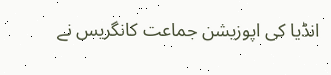انڈیا کی اپوزیشن جماعت کانگریس نے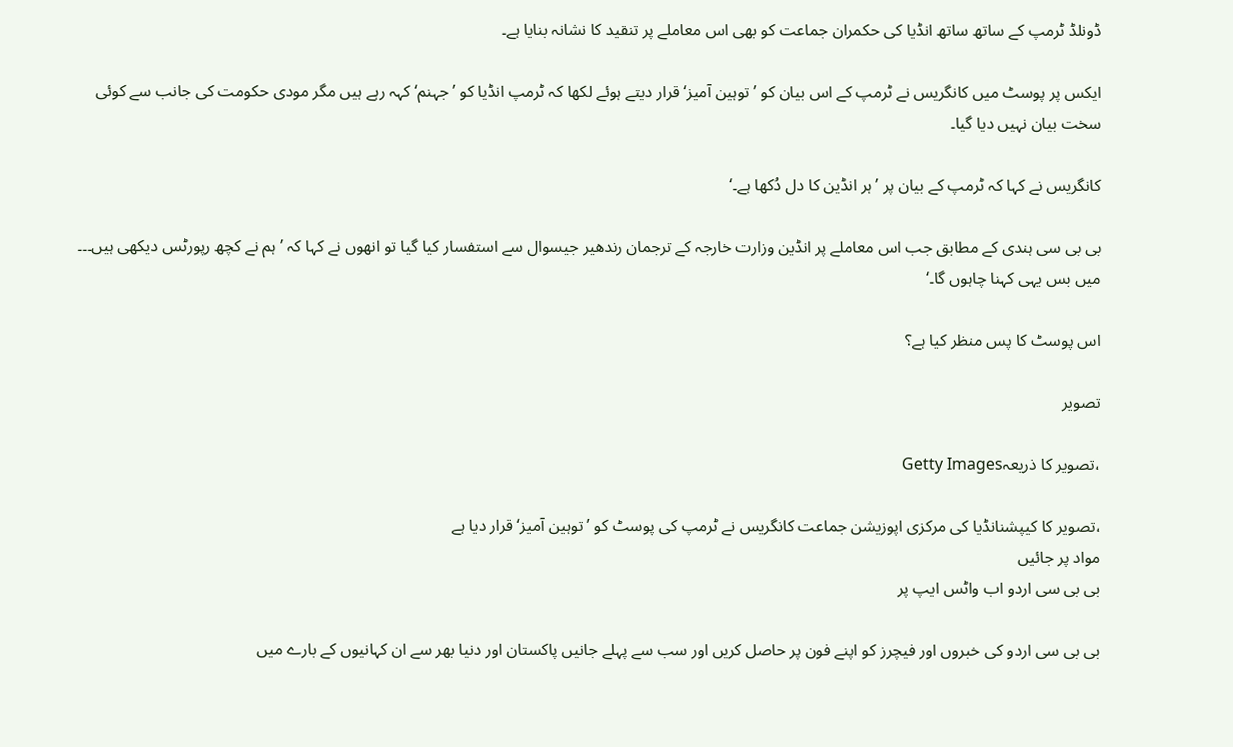ڈونلڈ ٹرمپ کے ساتھ ساتھ انڈیا کی حکمران جماعت کو بھی اس معاملے پر تنقید کا نشانہ بنایا ہے۔

ایکس پر پوسٹ میں کانگریس نے ٹرمپ کے اس بیان کو ’توہین آمیز‘ قرار دیتے ہوئے لکھا کہ ٹرمپ انڈیا کو ’جہنم‘ کہہ رہے ہیں مگر مودی حکومت کی جانب سے کوئی سخت بیان نہیں دیا گیا۔

کانگریس نے کہا کہ ٹرمپ کے بیان پر ’ہر انڈین کا دل دُکھا ہے۔‘

بی بی سی ہندی کے مطابق جب اس معاملے پر انڈین وزارت خارجہ کے ترجمان رندھیر جیسوال سے استفسار کیا گیا تو انھوں نے کہا کہ ’ہم نے کچھ رپورٹس دیکھی ہیں۔۔۔ میں بس یہی کہنا چاہوں گا۔‘

اس پوسٹ کا پس منظر کیا ہے؟

تصویر

،تصویر کا ذریعہGetty Images

،تصویر کا کیپشنانڈیا کی مرکزی اپوزیشن جماعت کانگریس نے ٹرمپ کی پوسٹ کو ’توہین آمیز‘ قرار دیا ہے
مواد پر جائیں
بی بی سی اردو اب واٹس ایپ پر

بی بی سی اردو کی خبروں اور فیچرز کو اپنے فون پر حاصل کریں اور سب سے پہلے جانیں پاکستان اور دنیا بھر سے ان کہانیوں کے بارے میں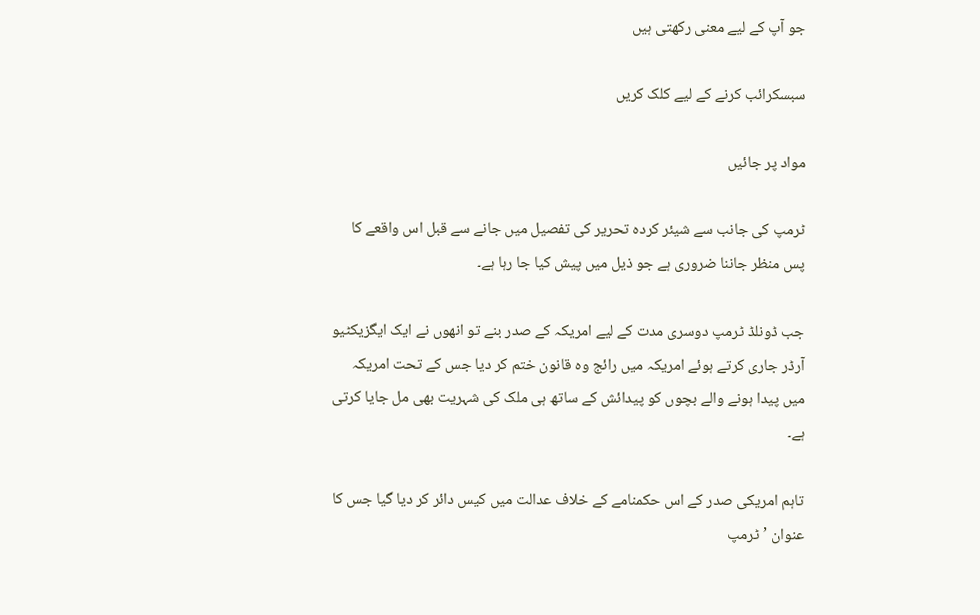جو آپ کے لیے معنی رکھتی ہیں

سبسکرائب کرنے کے لیے کلک کریں

مواد پر جائیں

ٹرمپ کی جانب سے شیئر کردہ تحریر کی تفصیل میں جانے سے قبل اس واقعے کا پس منظر جاننا ضروری ہے جو ذیل میں پیش کیا جا رہا ہے۔

جب ڈونلڈ ٹرمپ دوسری مدت کے لیے امریکہ کے صدر بنے تو انھوں نے ایک ایگزیکٹیو آرڈر جاری کرتے ہوئے امریکہ میں رائج وہ قانون ختم کر دیا جس کے تحت امریکہ میں پیدا ہونے والے بچوں کو پیدائش کے ساتھ ہی ملک کی شہریت بھی مل جایا کرتی ہے۔

تاہم امریکی صدر کے اس حکمنامے کے خلاف عدالت میں کیس دائر کر دیا گیا جس کا عنوان ’ٹرمپ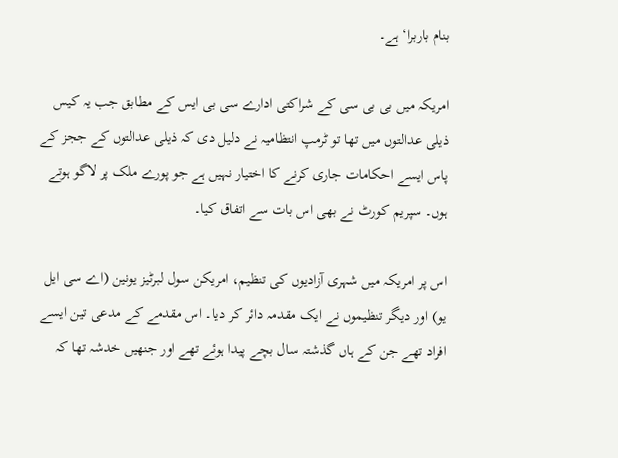بنام باربرا‘ ہے۔

امریکہ میں بی بی سی کے شراکتی ادارے سی بی ایس کے مطابق جب یہ کیس ذیلی عدالتوں میں تھا تو ٹرمپ انتظامیہ نے دلیل دی کہ ذیلی عدالتوں کے ججز کے پاس ایسے احکامات جاری کرنے کا اختیار نہیں ہے جو پورے ملک پر لاگو ہوتے ہوں۔ سپریم کورٹ نے بھی اس بات سے اتفاق کیا۔

اس پر امریکہ میں شہری آزادیوں کی تنظیم، امریکن سول لبرٹیز یونین (اے سی ایل یو) اور دیگر تنظیموں نے ایک مقدمہ دائر کر دیا۔ اس مقدمے کے مدعی تین ایسے افراد تھے جن کے ہاں گذشتہ سال بچے پیدا ہوئے تھے اور جنھیں خدشہ تھا کہ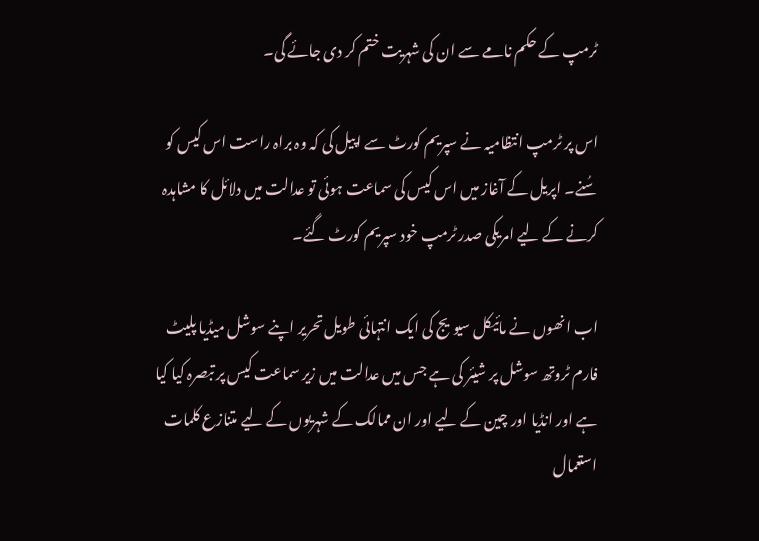ٹرمپ کے حکم نامے سے ان کی شہریت ختم کر دی جائے گی۔

اس پر ٹرمپ انتظامیہ نے سپریم کورٹ سے اپیل کی کہ وہ براہ راست اس کیس کو سُنے۔ اپریل کے آغاز میں اس کیس کی سماعت ہوئی تو عدالت میں دلائل کا مشاہدہ کرنے کے لیے امریکی صدر ٹرمپ خود سپریم کورٹ گئے۔

اب انھوں نے مائیکل سیویج کی ایک انتہائی طویل تحریر اپنے سوشل میڈیا پلیٹ فارم ٹروتھ سوشل پر شیئر کی ہے جس میں عدالت میں زیر سماعت کیس پر تبصرہ کیا کیا ہے اور انڈیا اور چین کے لیے اور ان ممالک کے شہریوں کے لیے متنازع کلمات استعمال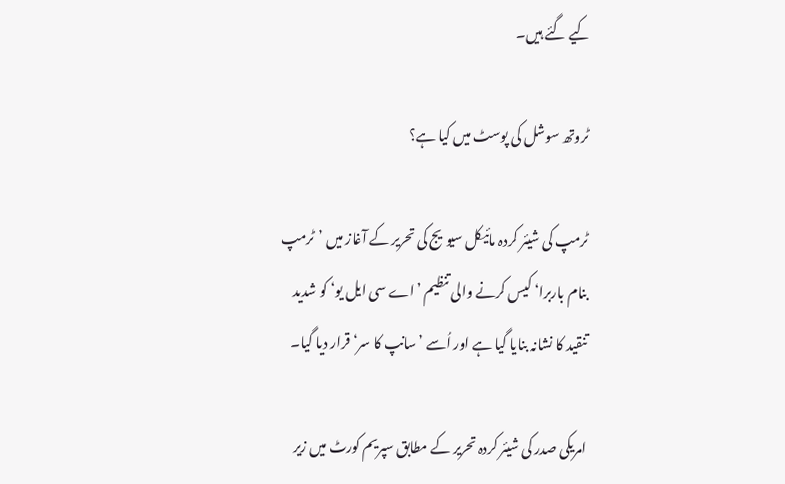کیے گئے ہیں۔

ٹروتھ سوشل کی پوسٹ میں کیا ہے؟

ٹرمپ کی شیئر کردہ مائیکل سیویج کی تحریر کے آغاز میں ’ٹرمپ بنام باربرا‘ کیس کرنے والی تنظیم ’اے سی ایل یو‘ کو شدید تنقید کا نشانہ بنایا گیا ہے اور اُسے ’سانپ کا سر‘ قرار دیا گیا۔

امریکی صدر کی شیئر کردہ تحریر کے مطابق سپریم کورٹ میں زیر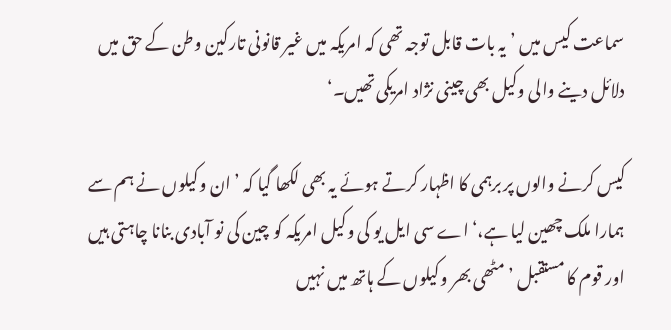سماعت کیس میں ’یہ بات قابل توجہ تھی کہ امریکہ میں غیر قانونی تارکین وطن کے حق میں دلائل دینے والی وکیل بھی چینی نژاد امریکی تھیں۔‘

کیس کرنے والوں پر برہمی کا اظہار کرتے ہوئے یہ بھی لکھا گیا کہ ’ان وکیلوں نے ہم سے ہمارا ملک چھین لیا ہے،‘ اے سی ایل یو کی وکیل امریکہ کو چین کی نو آبادی بنانا چاہتی ہیں اور قوم کا مستقبل ’مٹھی بھر وکیلوں کے ہاتھ میں نہیں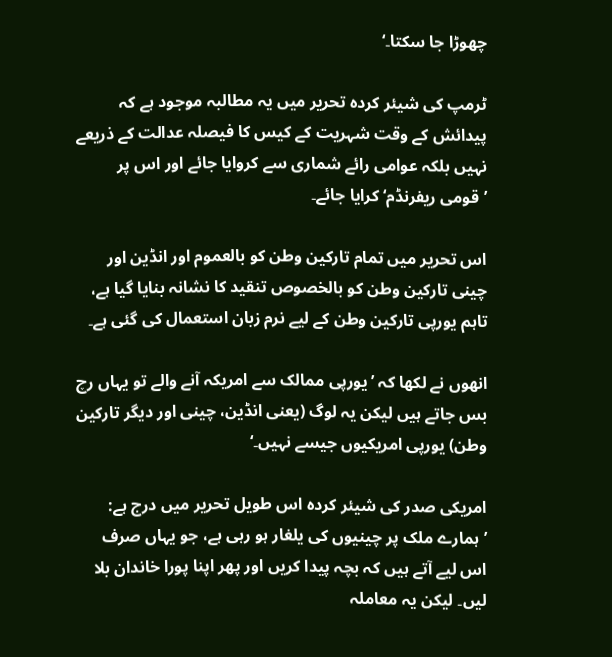چھوڑا جا سکتا۔‘

ٹرمپ کی شیئر کردہ تحریر میں یہ مطالبہ موجود ہے کہ پیدائش کے وقت شہریت کے کیس کا فیصلہ عدالت کے ذریعے نہیں بلکہ عوامی رائے شماری سے کروایا جائے اور اس پر ’قومی ریفرنڈم‘ کرایا جائے۔

اس تحریر میں تمام تارکین وطن کو بالعموم اور انڈین اور چینی تارکین وطن کو بالخصوص تنقید کا نشانہ بنایا گیا ہے، تاہم یورپی تارکین وطن کے لیے نرم زبان استعمال کی گئی ہے۔

انھوں نے لکھا کہ ’یورپی ممالک سے امریکہ آنے والے تو یہاں رچ بس جاتے ہیں لیکن یہ لوگ (یعنی انڈین، چینی اور دیگر تارکین وطن) یورپی امریکیوں جیسے نہیں۔‘

امریکی صدر کی شیئر کردہ اس طویل تحریر میں درج ہے: ’ہمارے ملک پر چینیوں کی یلغار ہو رہی ہے، جو یہاں صرف اس لیے آتے ہیں کہ بچہ پیدا کریں اور پھر اپنا پورا خاندان بلا لیں۔ لیکن یہ معاملہ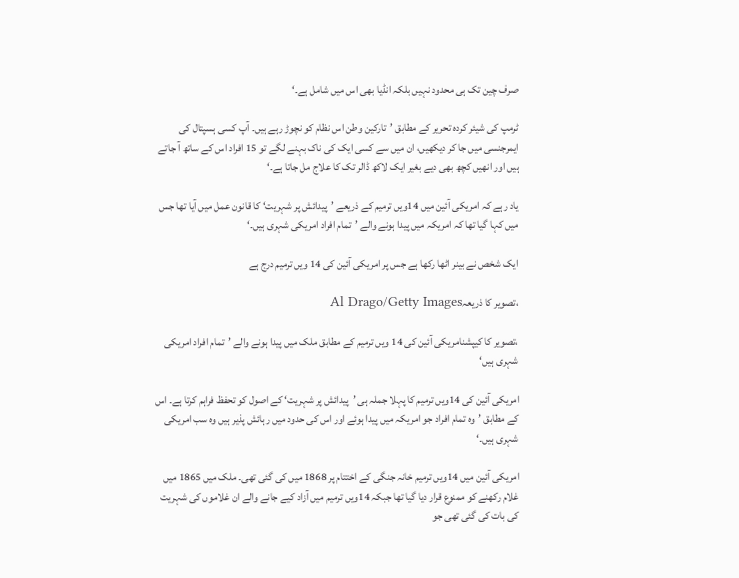صرف چین تک ہی محدود نہیں بلکہ انڈیا بھی اس میں شامل ہے۔‘

ٹرمپ کی شیئر کردہ تحریر کے مطابق ’تارکین وطن اس نظام کو نچوڑ رہے ہیں۔ آپ کسی ہسپتال کی ایمرجنسی میں جا کر دیکھیں، ان میں سے کسی ایک کی ناک بہنے لگے تو 15 افراد اس کے ساتھ آ جاتے ہیں اور انھیں کچھ بھی دیے بغیر ایک لاکھ ڈالر تک کا علاج مل جاتا ہے۔‘

یاد رہے کہ امریکی آئین میں 14ویں ترمیم کے ذریعے ’پیدائش پر شہریت‘ کا قانون عمل میں آیا تھا جس میں کہا گیا تھا کہ امریکہ میں پیدا ہونے والے ’تمام افراد امریکی شہری ہیں۔‘

ایک شخص نے بینر اٹھا رکھا ہے جس پر امریکی آئین کی 14 ویں ترمیم درج ہے

،تصویر کا ذریعہAl Drago/Getty Images

،تصویر کا کیپشنامریکی آئین کی 14 ویں ترمیم کے مطابق ملک میں پیدا ہونے والے ’تمام افراد امریکی شہری ہیں‘

امریکی آئین کی 14ویں ترمیم کا پہلا جملہ ہی ’پیدائش پر شہریت‘ کے اصول کو تحفظ فراہم کرتا ہے۔ اس کے مطابق ’وہ تمام افراد جو امریکہ میں پیدا ہوئے اور اس کی حدود میں رہائش پذیر ہیں وہ سب امریکی شہری ہیں۔‘

امریکی آئین میں 14ویں ترمیم خانہ جنگی کے اختتام پر 1868 میں کی گئی تھی۔ ملک میں 1865 میں غلام رکھنے کو ممنوع قرار دیا گیا تھا جبکہ 14ویں ترمیم میں آزاد کیے جانے والے ان غلاموں کی شہریت کی بات کی گئی تھی جو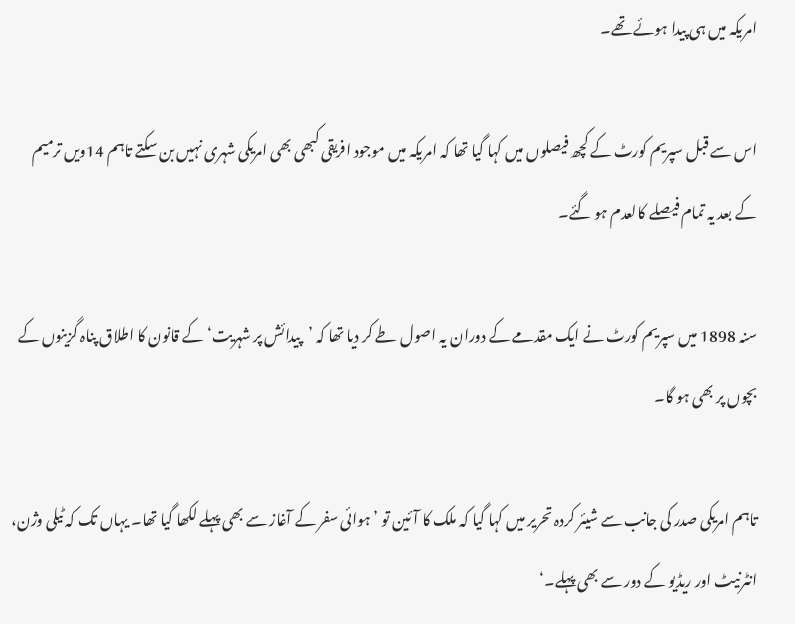امریکہ میں ہی پیدا ہوئے تھے۔

اس سے قبل سپریم کورٹ کے کچھ فیصلوں میں کہا گیا تھا کہ امریکہ میں موجود افریقی کبھی بھی امریکی شہری نہیں بن سکتے تاہم 14ویں ترمیم کے بعد یہ تمام فیصلے کالعدم ہو گئے۔

سنہ 1898 میں سپریم کورٹ نے ایک مقدمے کے دوران یہ اصول طے کر دیا تھا کہ ’پیدائش پر شہریت‘ کے قانون کا اطلاق پناہ گزینوں کے بچوں پر بھی ہو گا۔

تاہم امریکی صدر کی جانب سے شیئر کردہ تحریر میں کہا گیا کہ ملک کا آئین تو ’ہوائی سفر کے آغاز سے بھی پہلے لکھا گیا تھا۔ یہاں تک کہ ٹیلی وژن، انٹرنیٹ اور ریڈیو کے دور سے بھی پہلے۔‘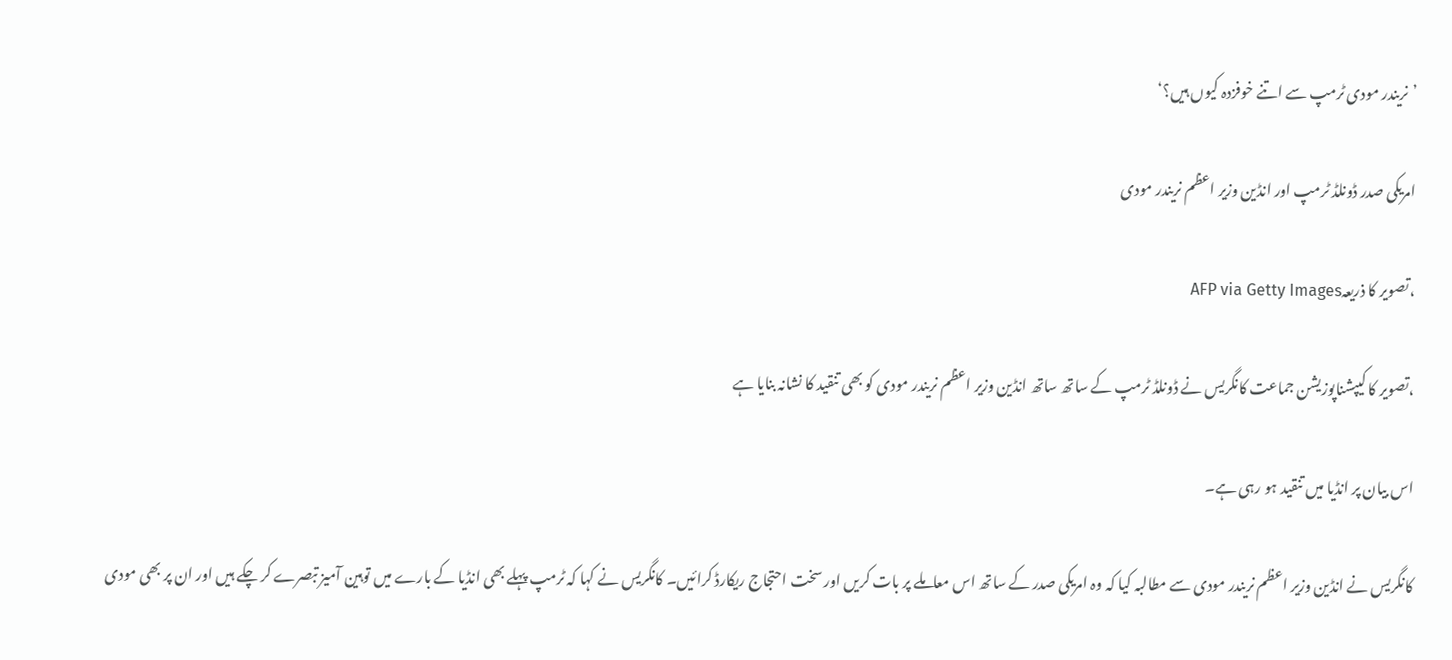’نریندر مودی ٹرمپ سے اتنے خوفزدہ کیوں ہیں؟‘

امریکی صدر ڈونلڈ ٹرمپ اور انڈین وزیر اعظم نریندر مودی

،تصویر کا ذریعہAFP via Getty Images

،تصویر کا کیپشناپوزیشن جماعت کانگریس نے ڈونلڈ ٹرمپ کے ساتھ ساتھ انڈین وزیر اعظم نریندر مودی کو بھی تنقید کا نشانہ بنایا ہے

اس بیان پر انڈیا میں تنقید ہو رہی ہے۔

کانگریس نے انڈین وزیر اعظم نریندر مودی سے مطالبہ کیا کہ وہ امریکی صدر کے ساتھ اس معاملے پر بات کریں اور سخت احتجاج ریکارڈ کرائیں۔ کانگریس نے کہا کہ ٹرمپ پہلے بھی انڈیا کے بارے میں توہین آمیز تبصرے کر چکے ہیں اور ان پر بھی مودی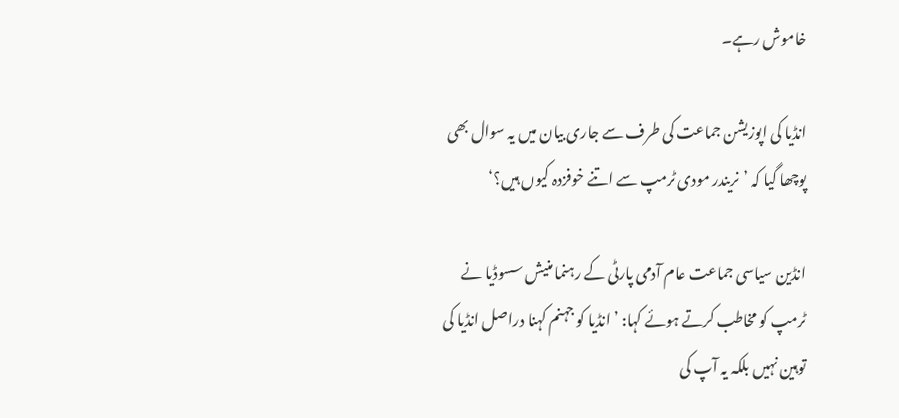خاموش رہے۔

انڈیا کی اپوزیشن جماعت کی طرف سے جاری بیان میں یہ سوال بھی پوچھا گیا کہ ’نریندر مودی ٹرمپ سے اتنے خوفزدہ کیوں ہیں؟‘

انڈین سیاسی جماعت عام آدمی پارٹی کے رہنما منیش سسوڈیا نے ٹرمپ کو مخاطب کرتے ہوئے کہا: ’انڈیا کو جہنم کہنا دراصل انڈیا کی توہین نہیں بلکہ یہ آپ کی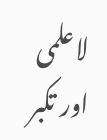لاعلمی اور تکبر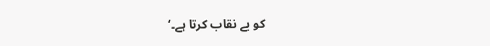کو بے نقاب کرتا ہے۔‘